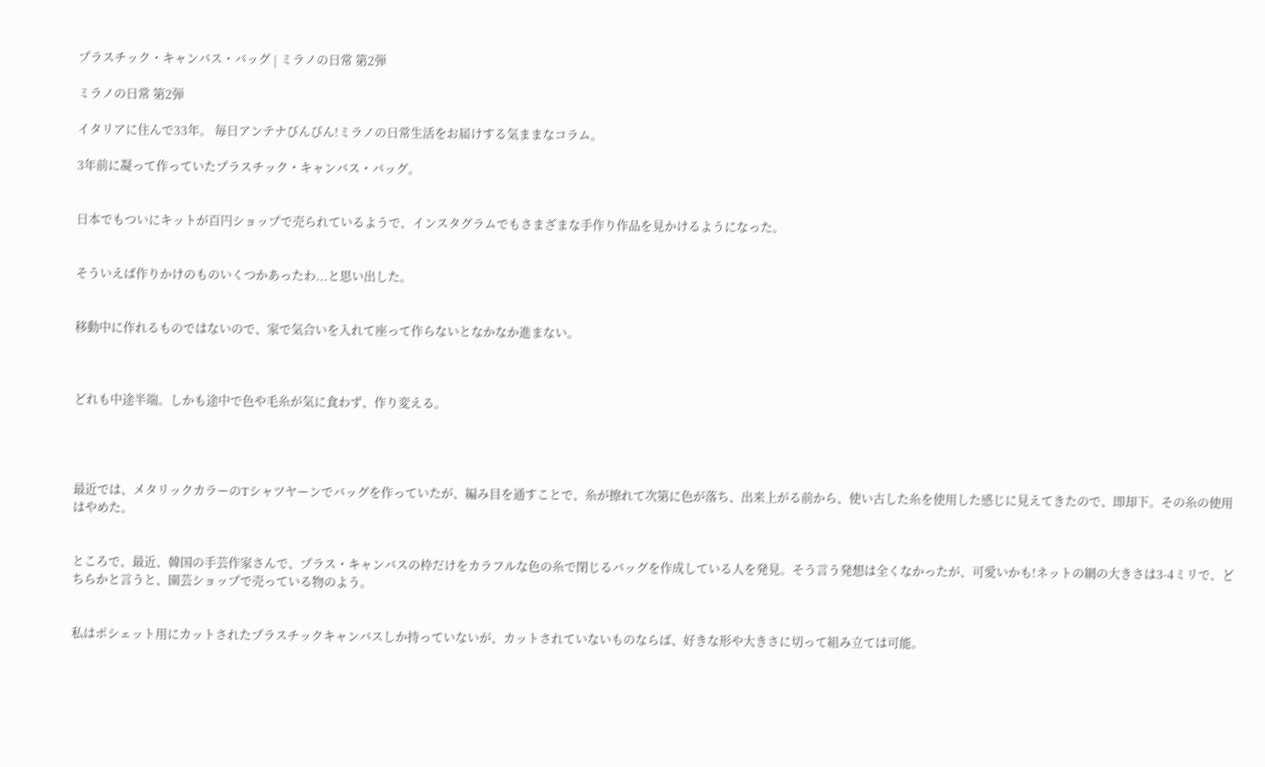プラスチック・キャンバス・バッグ | ミラノの日常 第2弾

ミラノの日常 第2弾

イタリアに住んで33年。 毎日アンテナびんびん!ミラノの日常生活をお届けする気ままなコラム。

3年前に凝って作っていたプラスチック・キャンバス・バッグ。


日本でもついにキットが百円ショップで売られているようで、インスタグラムでもさまざまな手作り作品を見かけるようになった。


そういえば作りかけのものいくつかあったわ...と思い出した。


移動中に作れるものではないので、家で気合いを入れて座って作らないとなかなか進まない。



どれも中途半端。しかも途中で色や毛糸が気に食わず、作り変える。




最近では、メタリックカラーのTシャツヤーンでバッグを作っていたが、編み目を通すことで、糸が擦れて次第に色が落ち、出来上がる前から、使い古した糸を使用した感じに見えてきたので、即却下。その糸の使用はやめた。


ところで、最近、韓国の手芸作家さんで、プラス・キャンバスの枠だけをカラフルな色の糸で閉じるバッグを作成している人を発見。そう言う発想は全くなかったが、可愛いかも!ネットの網の大きさは3-4ミリで、どちらかと言うと、園芸ショップで売っている物のよう。


私はポシェット用にカットされたプラスチックキャンバスしか持っていないが、カットされていないものならば、好きな形や大きさに切って組み立ては可能。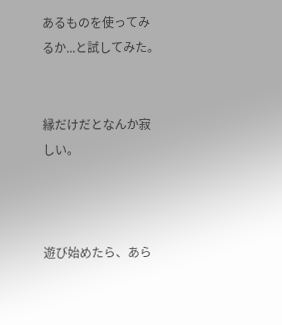あるものを使ってみるか...と試してみた。


縁だけだとなんか寂しい。



遊び始めたら、あら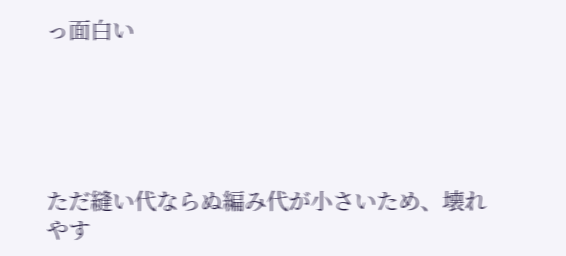っ面白い





ただ縫い代ならぬ編み代が小さいため、壊れやす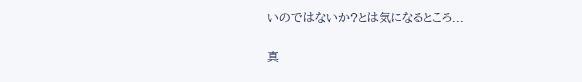いのではないか?とは気になるところ...


真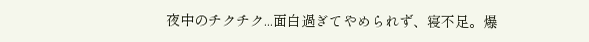夜中のチクチク...面白過ぎてやめられず、寝不足。爆